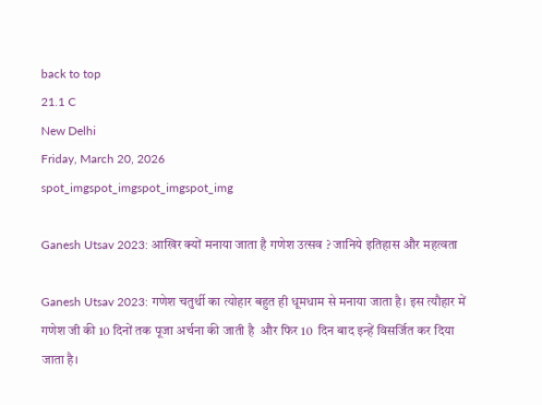back to top
21.1 C
New Delhi
Friday, March 20, 2026
spot_imgspot_imgspot_imgspot_img

Ganesh Utsav 2023: आखिर क्यों मनाया जाता है गणेश उत्सव ? जानिये इतिहास और महत्वता

Ganesh Utsav 2023: गणेश चतुर्थी का त्योहार बहुत ही धूमधाम से मनाया जाता है। इस त्यौहार में गणेश जी की 10 दिनों तक पूजा अर्चना की जाती है  और फिर 10  दिन बाद इन्हें विसर्जित कर दिया जाता है।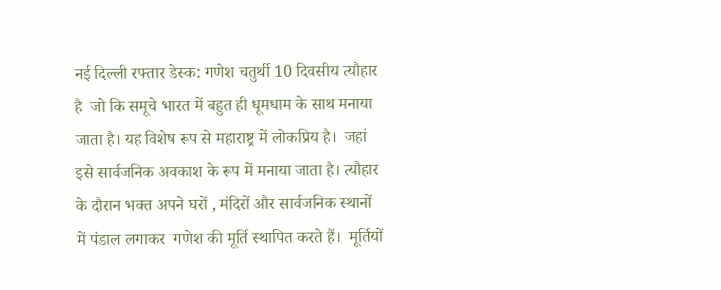नई दिल्ली रफ्तार डेस्क: गणेश चतुर्थी 10 दिवसीय त्यौहार है  जो कि समूचे भारत में बहुत ही धूमधाम के साथ मनाया जाता है। यह विशेष रूप से महाराष्ट्र में लोकप्रिय है।  जहां इसे सार्वजनिक अवकाश के रूप में मनाया जाता है। त्यौहार के दौरान भक्त अपने घरों , मंदिरों और सार्वजनिक स्थानों में पंडाल लगाकर  गणेश की मूर्ति स्थापित करते हैं।  मूर्तियों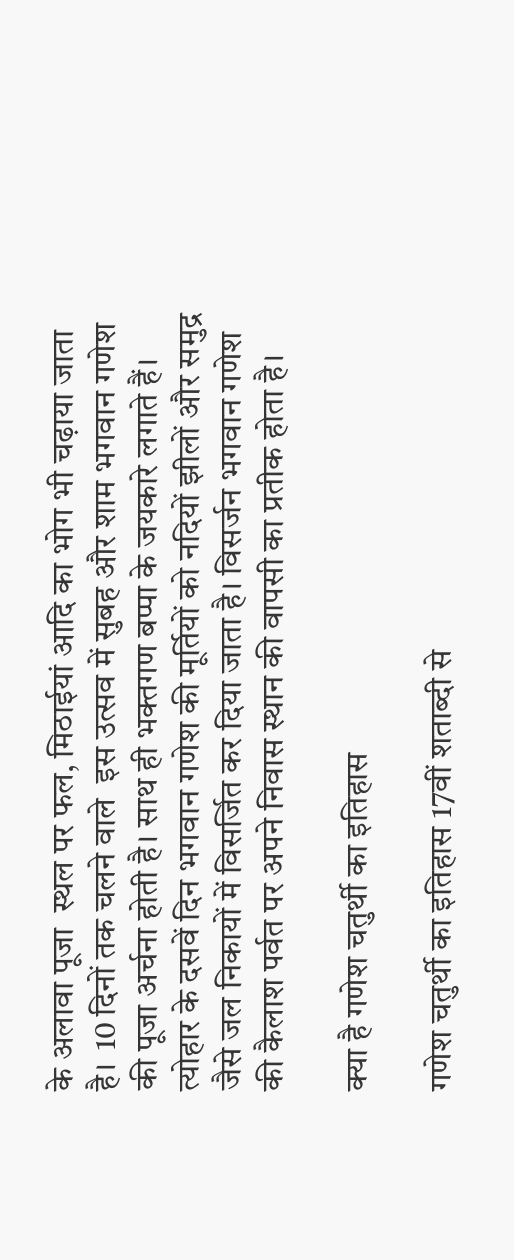के अलावा पूजा  स्थल पर फल, मिठाईयां आदि का भोग भी चढ़ाया जाता है।  10 दिनों तक चलने वाले  इस उत्सव में सुबह और शाम भगवान गणेश की पूजा अर्चना होती है। साथ ही भक्तगण बप्पा के जयकारे लगाते हैं।  त्योहार के दसवें दिन भगवान गणेश की मूर्तियों को नदियों झीलों और समुद्र जैसे जल निकायों में विसर्जित कर दिया जाता है। विसर्जन भगवान गणेश की कैलाश पर्वत पर अपने निवास स्थान की वापसी का प्रतीक होता है।

क्या है गणेश चतुर्थी का इतिहास

गणेश चतुर्थी का इतिहास 17वीं शताब्दी से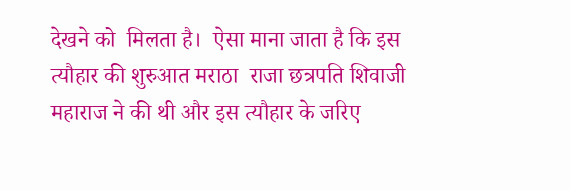देखने को  मिलता है।  ऐसा माना जाता है कि इस त्यौहार की शुरुआत मराठा  राजा छत्रपति शिवाजी महाराज ने की थी और इस त्यौहार के जरिए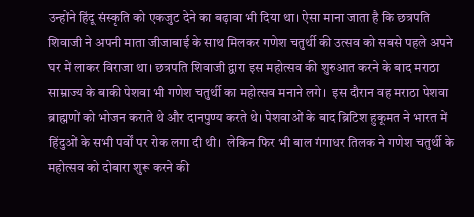उन्होंने हिंदू संस्कृति को एकजुट देने का बढ़ावा भी दिया था। ऐसा माना जाता है कि छत्रपति शिवाजी ने अपनी माता जीजाबाई के साथ मिलकर गणेश चतुर्थी की उत्सव को सबसे पहले अपने घर में लाकर विराजा था। छत्रपति शिवाजी द्वारा इस महोत्सव की शुरुआत करने के बाद मराठा साम्राज्य के बाकी पेशवा भी गणेश चतुर्थी का महोत्सव मनाने लगे।  इस दौरान वह मराठा पेशवा ब्राह्मणों को भोजन कराते थे और दानपुण्य करते थे। पेशवाओं के बाद ब्रिटिश हुकूमत ने भारत में हिंदुओं के सभी पर्वों पर रोक लगा दी थी।  लेकिन फिर भी बाल गंगाधर तिलक ने गणेश चतुर्थी के महोत्सव को दोबारा शुरू करने की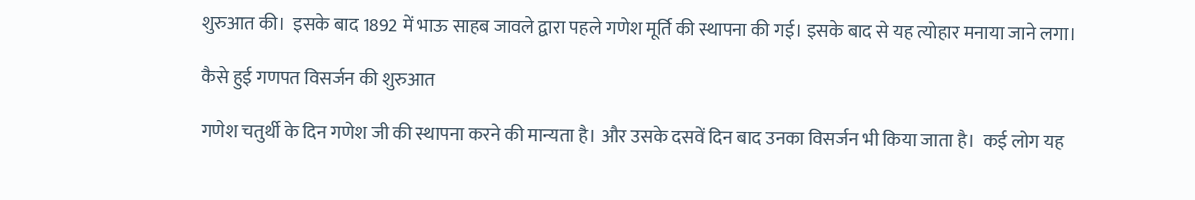शुरुआत की।  इसके बाद 1892 में भाऊ साहब जावले द्वारा पहले गणेश मूर्ति की स्थापना की गई। इसके बाद से यह त्योहार मनाया जाने लगा।

कैसे हुई गणपत विसर्जन की शुरुआत

गणेश चतुर्थी के दिन गणेश जी की स्थापना करने की मान्यता है। और उसके दसवें दिन बाद उनका विसर्जन भी किया जाता है।  कई लोग यह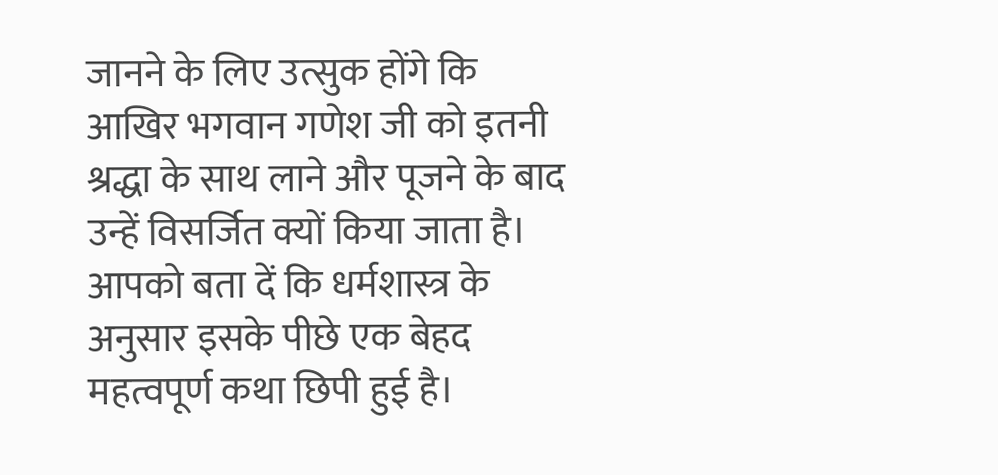जानने के लिए उत्सुक होंगे कि आखिर भगवान गणेश जी को इतनी श्रद्धा के साथ लाने और पूजने के बाद उन्हें विसर्जित क्यों किया जाता है। आपको बता दें कि धर्मशास्त्र के अनुसार इसके पीछे एक बेहद महत्वपूर्ण कथा छिपी हुई है।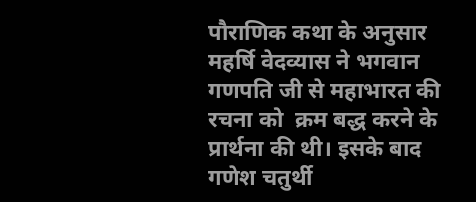पौराणिक कथा के अनुसार महर्षि वेदव्यास ने भगवान गणपति जी से महाभारत की रचना को  क्रम बद्ध करने के प्रार्थना की थी। इसके बाद  गणेश चतुर्थी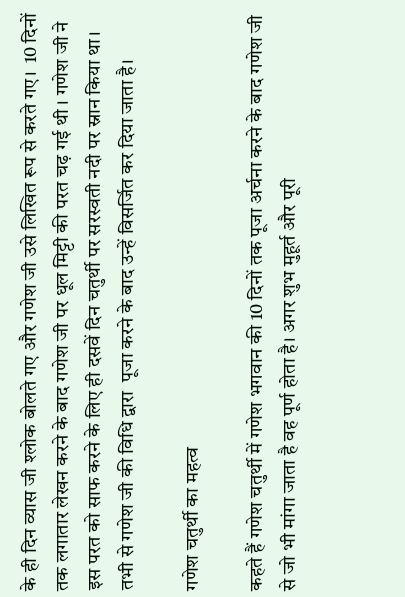के ही दिन व्यास जी श्लोक बोलते गए और गणेश जी उसे लिखित रूप से करते गए।  10 दिनों तक लगातार लेखन करने के बाद गणेश जी पर धूल मिट्टी की परत चढ़ गई थी । गणेश जी ने इस परत को साफ करने के लिए ही दसवें दिन चतुर्थी पर सरस्वती नदी पर स्नान किया था।  तभी से गणेश जी की विधि द्वारा  पूजा करने के बाद उन्हें विसर्जित कर दिया जाता है।

गणेश चतुर्थी का महत्व

कहते हैं गणेश चतुर्थी में गणेश भगवान की 10 दिनों तक पूजा अर्चना करने के बाद गणेश जी से जो भी मांगा जाता है वह पूर्ण होता है। अगर शुभ मुहूर्त और पूरी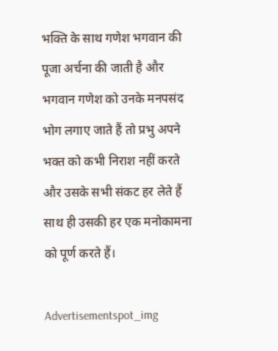भक्ति के साथ गणेश भगवान की पूजा अर्चना की जाती है और भगवान गणेश को उनके मनपसंद भोग लगाए जाते हैं तो प्रभु अपने भक्त को कभी निराश नहीं करते और उसके सभी संकट हर लेते हैं साथ ही उसकी हर एक मनोकामना को पूर्ण करते हैं।

Advertisementspot_img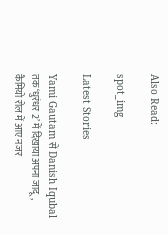Also Read:

spot_img

Latest Stories

Yami Gautam से Danish Iqubal तक ‘धुरंधर 2’ में दिखाया अपना जादू, कैमियो रोल में आए नजर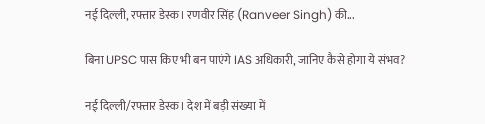नई दिल्ली, रफ्तार डेस्क। रणवीर सिंह (Ranveer Singh) की...

बिना UPSC पास किए भी बन पाएंगे IAS अधिकारी, जानिए कैसे होगा ये संभव?

नई दिल्ली/रफ्तार डेस्क। देश में बड़ी संख्या में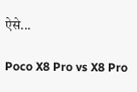ऐसे...

Poco X8 Pro vs X8 Pro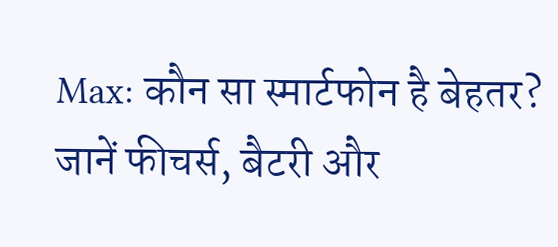Max: कौन सा स्मार्टफोन है बेहतर? जानें फीचर्स, बैटरी और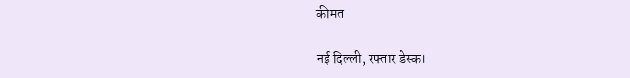कीमत

नई दिल्ली, रफ्तार डेस्क।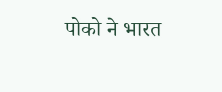पोको ने भारत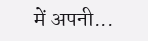में अपनी...